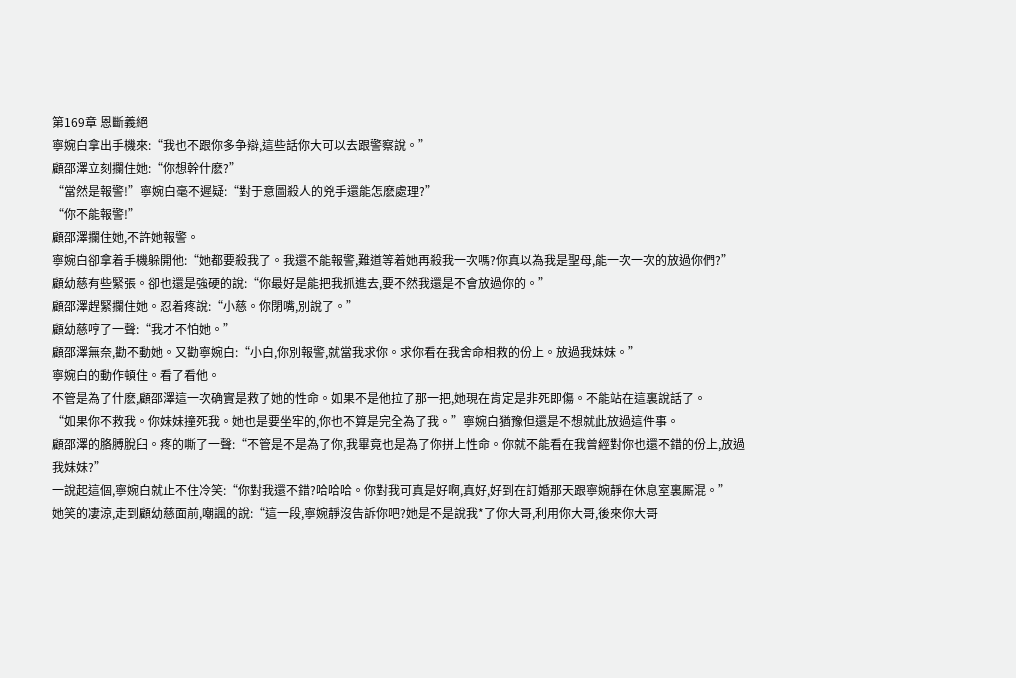第169章 恩斷義絕
寧婉白拿出手機來:“我也不跟你多争辯,這些話你大可以去跟警察說。”
顧邵澤立刻攔住她:“你想幹什麽?”
“當然是報警!”寧婉白毫不遲疑:“對于意圖殺人的兇手還能怎麽處理?”
“你不能報警!”
顧邵澤攔住她,不許她報警。
寧婉白卻拿着手機躲開他:“她都要殺我了。我還不能報警,難道等着她再殺我一次嗎?你真以為我是聖母,能一次一次的放過你們?”
顧幼慈有些緊張。卻也還是強硬的說:“你最好是能把我抓進去,要不然我還是不會放過你的。”
顧邵澤趕緊攔住她。忍着疼說:“小慈。你閉嘴,別說了。”
顧幼慈哼了一聲:“我才不怕她。”
顧邵澤無奈,勸不動她。又勸寧婉白:“小白,你別報警,就當我求你。求你看在我舍命相救的份上。放過我妹妹。”
寧婉白的動作頓住。看了看他。
不管是為了什麽,顧邵澤這一次确實是救了她的性命。如果不是他拉了那一把,她現在肯定是非死即傷。不能站在這裏說話了。
“如果你不救我。你妹妹撞死我。她也是要坐牢的,你也不算是完全為了我。”寧婉白猶豫但還是不想就此放過這件事。
顧邵澤的胳膊脫臼。疼的嘶了一聲:“不管是不是為了你,我畢竟也是為了你拼上性命。你就不能看在我曾經對你也還不錯的份上,放過我妹妹?”
一說起這個,寧婉白就止不住冷笑:“你對我還不錯?哈哈哈。你對我可真是好啊,真好,好到在訂婚那天跟寧婉靜在休息室裏厮混。”
她笑的凄涼,走到顧幼慈面前,嘲諷的說:“這一段,寧婉靜沒告訴你吧?她是不是說我*了你大哥,利用你大哥,後來你大哥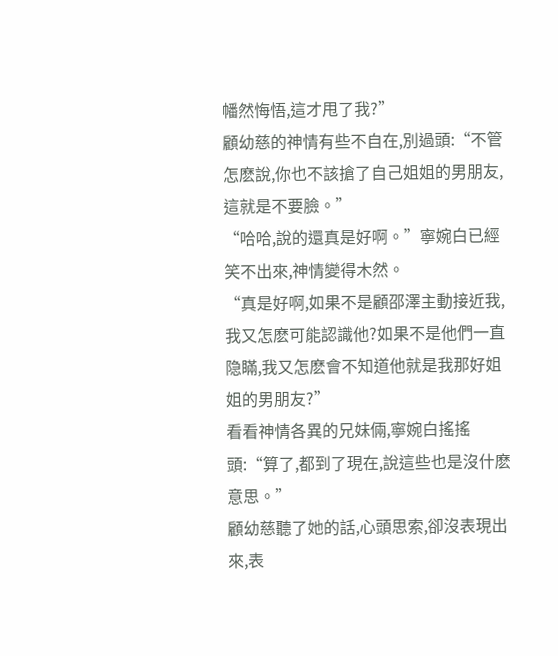幡然悔悟,這才甩了我?”
顧幼慈的神情有些不自在,別過頭:“不管怎麽說,你也不該搶了自己姐姐的男朋友,這就是不要臉。”
“哈哈,說的還真是好啊。”寧婉白已經笑不出來,神情變得木然。
“真是好啊,如果不是顧邵澤主動接近我,我又怎麽可能認識他?如果不是他們一直隐瞞,我又怎麽會不知道他就是我那好姐姐的男朋友?”
看看神情各異的兄妹倆,寧婉白搖搖頭:“算了,都到了現在,說這些也是沒什麽意思。”
顧幼慈聽了她的話,心頭思索,卻沒表現出來,表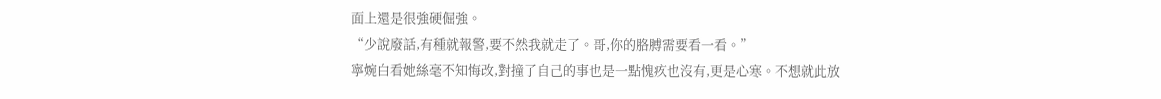面上還是很強硬倔強。
“少說廢話,有種就報警,要不然我就走了。哥,你的胳膊需要看一看。”
寧婉白看她絲毫不知悔改,對撞了自己的事也是一點愧疚也沒有,更是心寒。不想就此放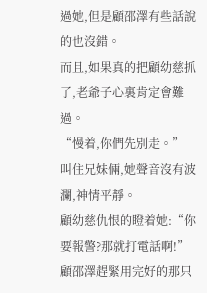過她,但是顧邵澤有些話說的也沒錯。
而且,如果真的把顧幼慈抓了,老爺子心裏肯定會難過。
“慢着,你們先別走。”
叫住兄妹倆,她聲音沒有波瀾,神情平靜。
顧幼慈仇恨的瞪着她:“你要報警?那就打電話啊!”
顧邵澤趕緊用完好的那只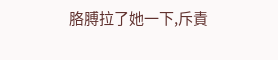胳膊拉了她一下,斥責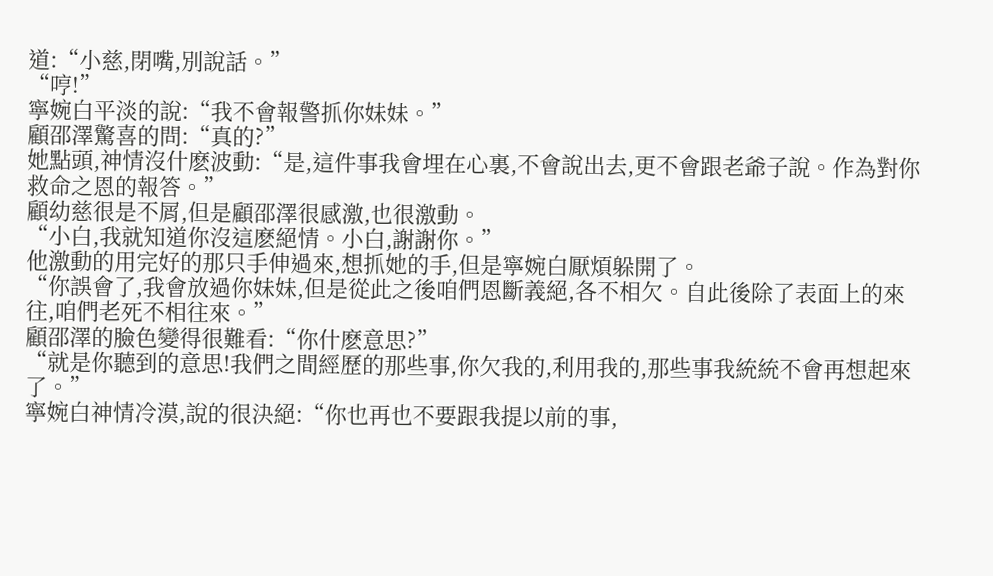道:“小慈,閉嘴,別說話。”
“哼!”
寧婉白平淡的說:“我不會報警抓你妹妹。”
顧邵澤驚喜的問:“真的?”
她點頭,神情沒什麽波動:“是,這件事我會埋在心裏,不會說出去,更不會跟老爺子說。作為對你救命之恩的報答。”
顧幼慈很是不屑,但是顧邵澤很感激,也很激動。
“小白,我就知道你沒這麽絕情。小白,謝謝你。”
他激動的用完好的那只手伸過來,想抓她的手,但是寧婉白厭煩躲開了。
“你誤會了,我會放過你妹妹,但是從此之後咱們恩斷義絕,各不相欠。自此後除了表面上的來往,咱們老死不相往來。”
顧邵澤的臉色變得很難看:“你什麽意思?”
“就是你聽到的意思!我們之間經歷的那些事,你欠我的,利用我的,那些事我統統不會再想起來了。”
寧婉白神情冷漠,說的很決絕:“你也再也不要跟我提以前的事,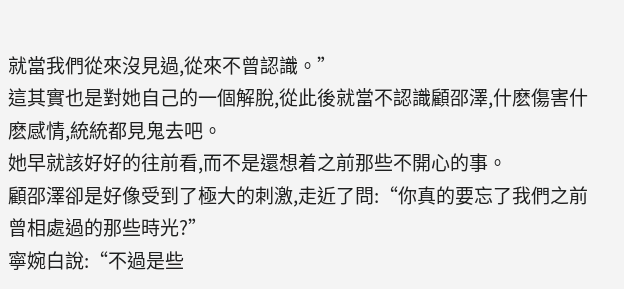就當我們從來沒見過,從來不曾認識。”
這其實也是對她自己的一個解脫,從此後就當不認識顧邵澤,什麽傷害什麽感情,統統都見鬼去吧。
她早就該好好的往前看,而不是還想着之前那些不開心的事。
顧邵澤卻是好像受到了極大的刺激,走近了問:“你真的要忘了我們之前曾相處過的那些時光?”
寧婉白說:“不過是些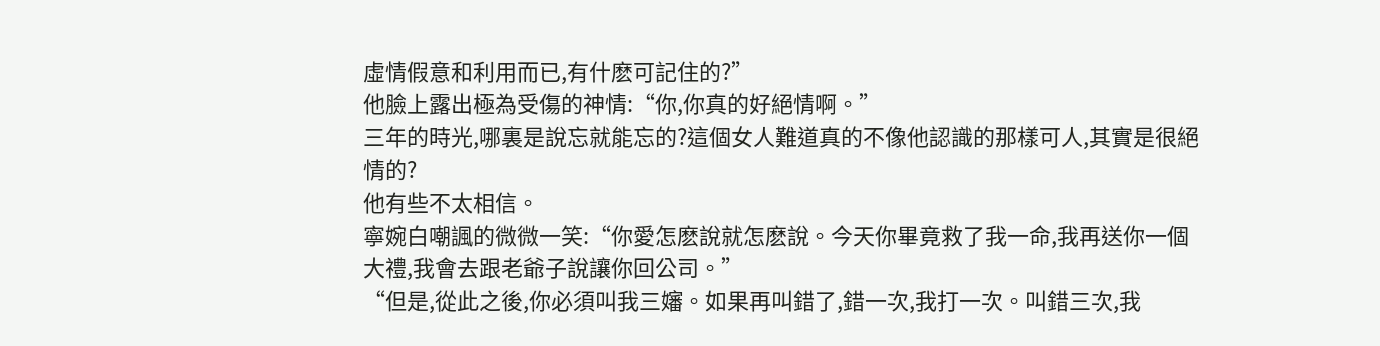虛情假意和利用而已,有什麽可記住的?”
他臉上露出極為受傷的神情:“你,你真的好絕情啊。”
三年的時光,哪裏是說忘就能忘的?這個女人難道真的不像他認識的那樣可人,其實是很絕情的?
他有些不太相信。
寧婉白嘲諷的微微一笑:“你愛怎麽說就怎麽說。今天你畢竟救了我一命,我再送你一個大禮,我會去跟老爺子說讓你回公司。”
“但是,從此之後,你必須叫我三嬸。如果再叫錯了,錯一次,我打一次。叫錯三次,我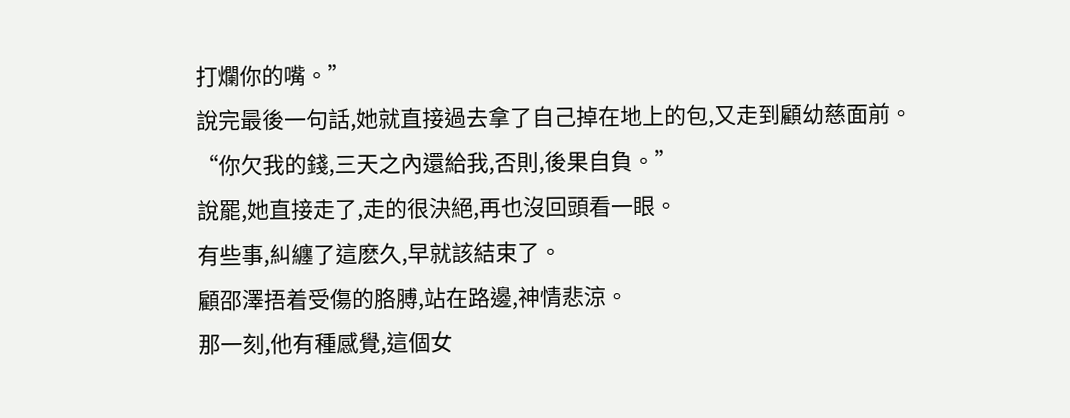打爛你的嘴。”
說完最後一句話,她就直接過去拿了自己掉在地上的包,又走到顧幼慈面前。
“你欠我的錢,三天之內還給我,否則,後果自負。”
說罷,她直接走了,走的很決絕,再也沒回頭看一眼。
有些事,糾纏了這麽久,早就該結束了。
顧邵澤捂着受傷的胳膊,站在路邊,神情悲涼。
那一刻,他有種感覺,這個女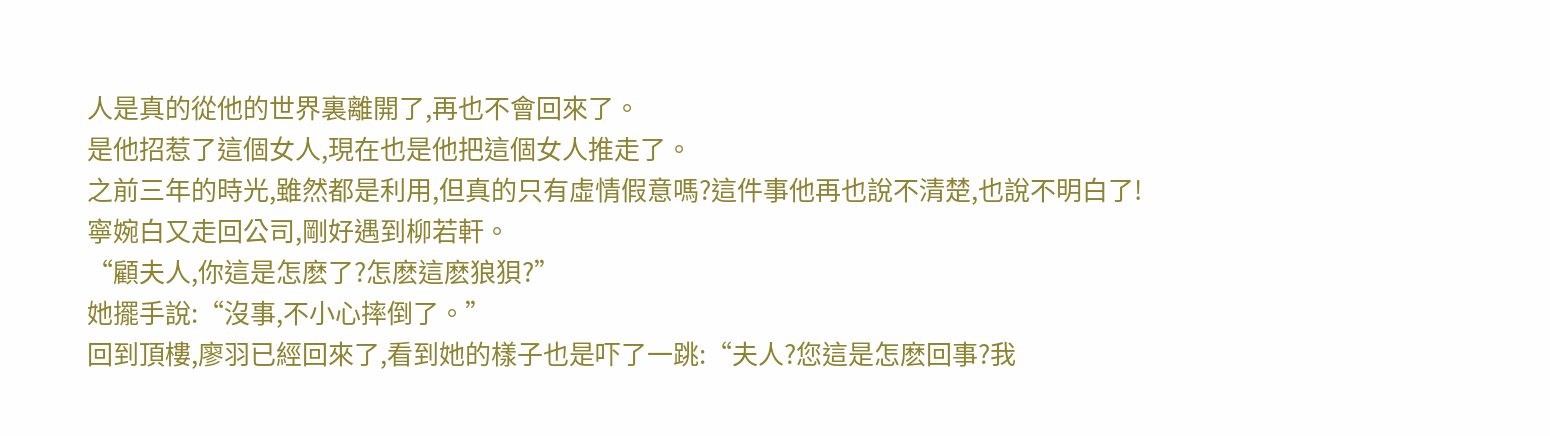人是真的從他的世界裏離開了,再也不會回來了。
是他招惹了這個女人,現在也是他把這個女人推走了。
之前三年的時光,雖然都是利用,但真的只有虛情假意嗎?這件事他再也說不清楚,也說不明白了!
寧婉白又走回公司,剛好遇到柳若軒。
“顧夫人,你這是怎麽了?怎麽這麽狼狽?”
她擺手說:“沒事,不小心摔倒了。”
回到頂樓,廖羽已經回來了,看到她的樣子也是吓了一跳:“夫人?您這是怎麽回事?我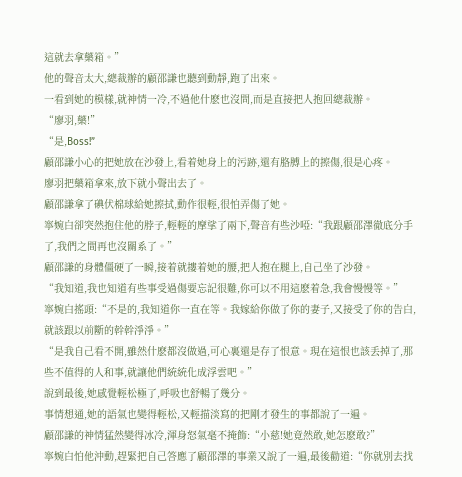這就去拿藥箱。”
他的聲音太大,總裁辦的顧邵謙也聽到動靜,跑了出來。
一看到她的模樣,就神情一冷,不過他什麽也沒問,而是直接把人抱回總裁辦。
“廖羽,藥!”
“是,Boss!”
顧邵謙小心的把她放在沙發上,看着她身上的污跡,還有胳膊上的擦傷,很是心疼。
廖羽把藥箱拿來,放下就小聲出去了。
顧邵謙拿了碘伏棉球給她擦拭,動作很輕,很怕弄傷了她。
寧婉白卻突然抱住他的脖子,輕輕的摩挲了兩下,聲音有些沙啞:“我跟顧邵澤徹底分手了,我們之間再也沒關系了。”
顧邵謙的身體僵硬了一瞬,接着就摟着她的腰,把人抱在腿上,自己坐了沙發。
“我知道,我也知道有些事受過傷要忘記很難,你可以不用這麽着急,我會慢慢等。”
寧婉白搖頭:“不是的,我知道你一直在等。我嫁給你做了你的妻子,又接受了你的告白,就該跟以前斷的幹幹淨淨。”
“是我自己看不開,雖然什麽都沒做過,可心裏還是存了恨意。現在這恨也該丢掉了,那些不值得的人和事,就讓他們統統化成浮雲吧。”
說到最後,她感覺輕松極了,呼吸也舒暢了幾分。
事情想通,她的語氣也變得輕松,又輕描淡寫的把剛才發生的事都說了一遍。
顧邵謙的神情猛然變得冰冷,渾身怒氣毫不掩飾:“小慈!她竟然敢,她怎麽敢?”
寧婉白怕他沖動,趕緊把自己答應了顧邵澤的事業又說了一遍,最後勸道:“你就別去找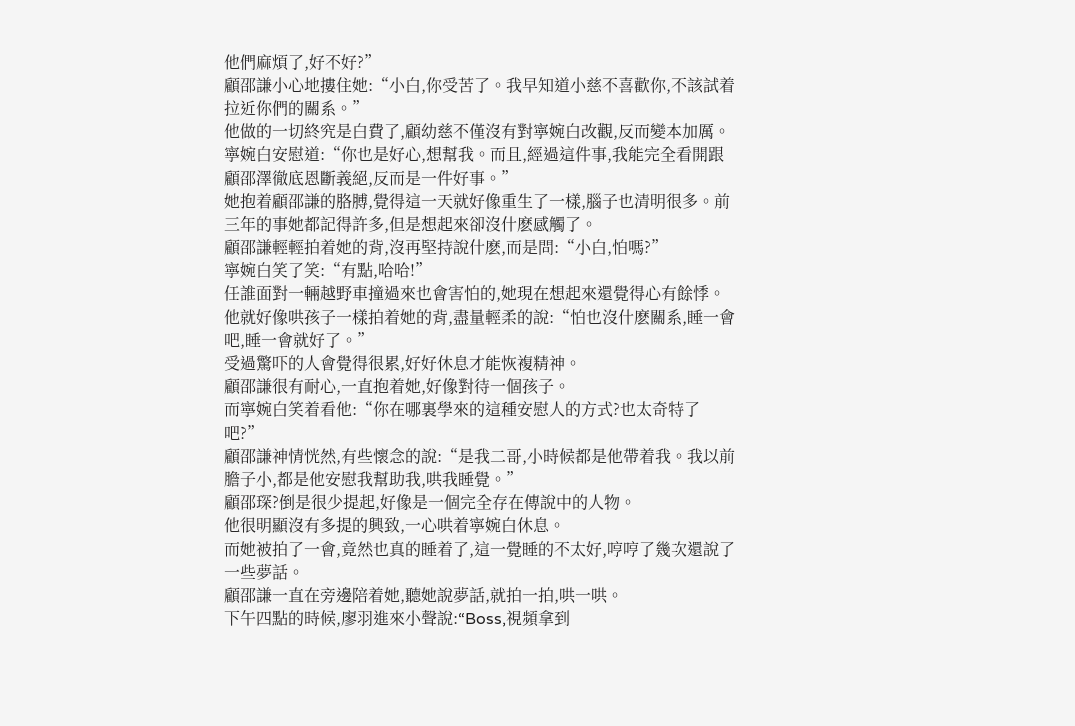他們麻煩了,好不好?”
顧邵謙小心地摟住她:“小白,你受苦了。我早知道小慈不喜歡你,不該試着拉近你們的關系。”
他做的一切終究是白費了,顧幼慈不僅沒有對寧婉白改觀,反而變本加厲。
寧婉白安慰道:“你也是好心,想幫我。而且,經過這件事,我能完全看開跟顧邵澤徹底恩斷義絕,反而是一件好事。”
她抱着顧邵謙的胳膊,覺得這一天就好像重生了一樣,腦子也清明很多。前三年的事她都記得許多,但是想起來卻沒什麽感觸了。
顧邵謙輕輕拍着她的背,沒再堅持說什麽,而是問:“小白,怕嗎?”
寧婉白笑了笑:“有點,哈哈!”
任誰面對一輛越野車撞過來也會害怕的,她現在想起來還覺得心有餘悸。
他就好像哄孩子一樣拍着她的背,盡量輕柔的說:“怕也沒什麽關系,睡一會吧,睡一會就好了。”
受過驚吓的人會覺得很累,好好休息才能恢複精神。
顧邵謙很有耐心,一直抱着她,好像對待一個孩子。
而寧婉白笑着看他:“你在哪裏學來的這種安慰人的方式?也太奇特了吧?”
顧邵謙神情恍然,有些懷念的說:“是我二哥,小時候都是他帶着我。我以前膽子小,都是他安慰我幫助我,哄我睡覺。”
顧邵琛?倒是很少提起,好像是一個完全存在傳說中的人物。
他很明顯沒有多提的興致,一心哄着寧婉白休息。
而她被拍了一會,竟然也真的睡着了,這一覺睡的不太好,哼哼了幾次還說了一些夢話。
顧邵謙一直在旁邊陪着她,聽她說夢話,就拍一拍,哄一哄。
下午四點的時候,廖羽進來小聲說:“Boss,視頻拿到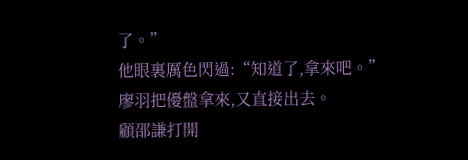了。”
他眼裏厲色閃過:“知道了,拿來吧。”
廖羽把優盤拿來,又直接出去。
顧邵謙打開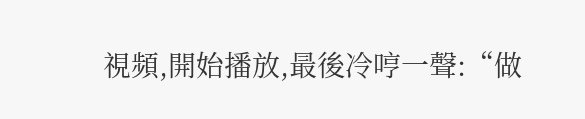視頻,開始播放,最後冷哼一聲:“做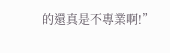的還真是不專業啊!”